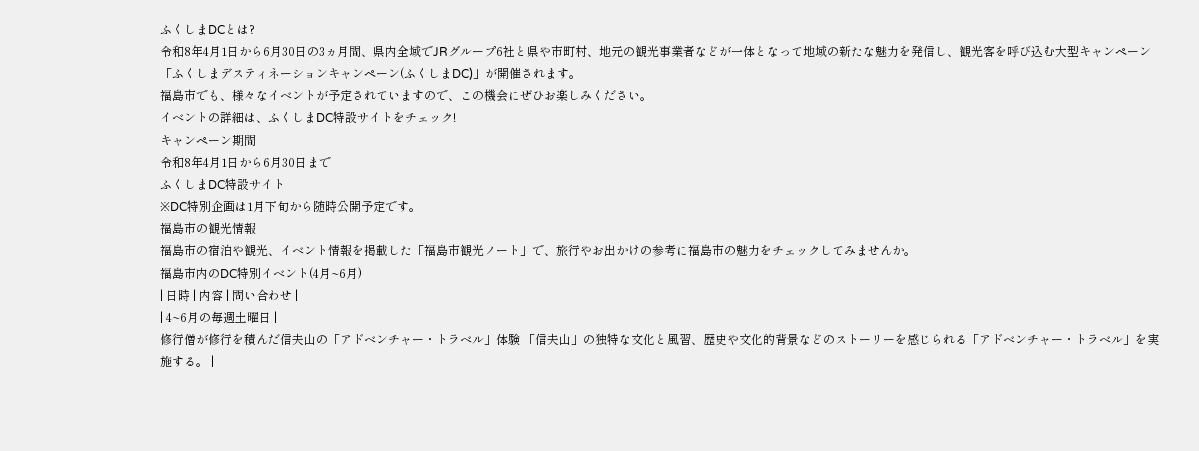ふくしまDCとは?
令和8年4月1日から6月30日の3ヵ月間、県内全域でJRグループ6社と県や市町村、地元の観光事業者などが一体となって地域の新たな魅力を発信し、観光客を呼び込む大型キャンペーン「ふくしまデスティネーションキャンペーン(ふくしまDC)」が開催されます。
福島市でも、様々なイベントが予定されていますので、この機会にぜひお楽しみください。
イベントの詳細は、ふくしまDC特設サイトをチェック!
キャンペーン期間
令和8年4月1日から6月30日まで
ふくしまDC特設サイト
※DC特別企画は1月下旬から随時公開予定です。
福島市の観光情報
福島市の宿泊や観光、イベント情報を掲載した「福島市観光ノート」で、旅行やお出かけの参考に福島市の魅力をチェックしてみませんか。
福島市内のDC特別イベント(4月~6月)
| 日時 | 内容 | 問い合わせ |
| 4~6月の毎週土曜日 |
修行僧が修行を積んだ信夫山の「アドベンチャー・トラベル」体験 「信夫山」の独特な文化と風習、歴史や文化的背景などのストーリーを感じられる「アドベンチャー・トラベル」を実施する。 |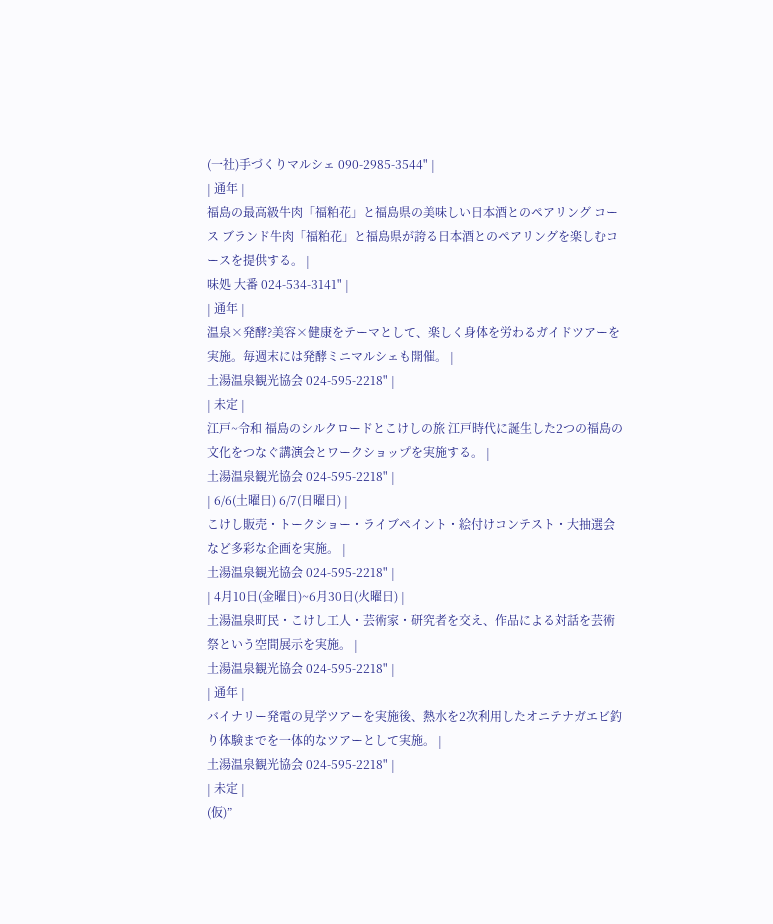(一社)手づくりマルシェ 090-2985-3544" |
| 通年 |
福島の最高級牛肉「福粕花」と福島県の美味しい日本酒とのペアリング コース ブランド牛肉「福粕花」と福島県が誇る日本酒とのペアリングを楽しむコースを提供する。 |
味処 大番 024-534-3141" |
| 通年 |
温泉×発酵?美容×健康をテーマとして、楽しく身体を労わるガイドツアーを実施。毎週末には発酵ミニマルシェも開催。 |
土湯温泉観光協会 024-595-2218" |
| 未定 |
江戸~令和 福島のシルクロードとこけしの旅 江戸時代に誕生した2つの福島の文化をつなぐ講演会とワークショップを実施する。 |
土湯温泉観光協会 024-595-2218" |
| 6/6(土曜日) 6/7(日曜日) |
こけし販売・トークショー・ライブペイント・絵付けコンテスト・大抽選会など多彩な企画を実施。 |
土湯温泉観光協会 024-595-2218" |
| 4月10日(金曜日)~6月30日(火曜日) |
土湯温泉町民・こけし工人・芸術家・研究者を交え、作品による対話を芸術祭という空間展示を実施。 |
土湯温泉観光協会 024-595-2218" |
| 通年 |
バイナリー発電の見学ツアーを実施後、熱水を2次利用したオニテナガエビ釣り体験までを一体的なツアーとして実施。 |
土湯温泉観光協会 024-595-2218" |
| 未定 |
(仮)”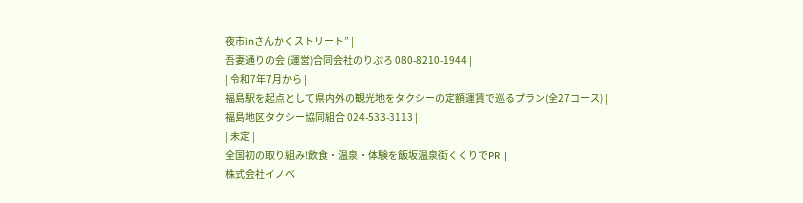夜市inさんかくストリート” |
吾妻通りの会 (運営)合同会社のりぷろ 080-8210-1944 |
| 令和7年7月から |
福島駅を起点として県内外の観光地をタクシーの定額運賃で巡るプラン(全27コース) |
福島地区タクシー協同組合 024-533-3113 |
| 未定 |
全国初の取り組み!飲食・温泉・体験を飯坂温泉街くくりでPR |
株式会社イノベ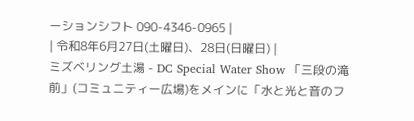ーションシフト 090-4346-0965 |
| 令和8年6月27日(土曜日)、28日(日曜日) |
ミズベリング土湯 - DC Special Water Show 「三段の滝前」(コミュニティー広場)をメインに「水と光と音のフ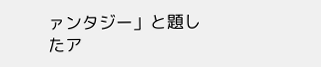ァンタジー」と題したア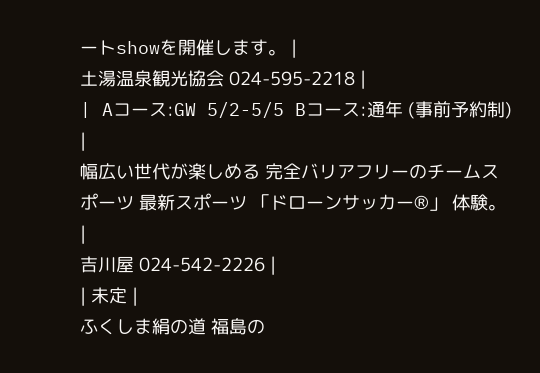ートshowを開催します。 |
土湯温泉観光協会 024-595-2218 |
| Aコース:GW 5/2-5/5 Bコース:通年 (事前予約制) |
幅広い世代が楽しめる 完全バリアフリーのチームスポーツ 最新スポーツ 「ドローンサッカー®」 体験。 |
吉川屋 024-542-2226 |
| 未定 |
ふくしま絹の道 福島の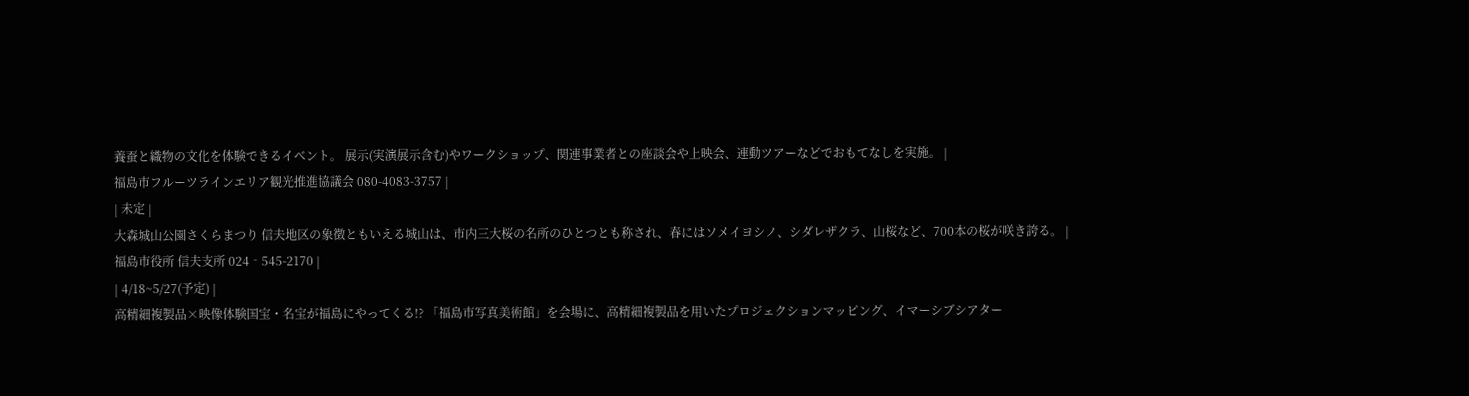養蚕と織物の文化を体験できるイベント。 展示(実演展示含む)やワークショップ、関連事業者との座談会や上映会、連動ツアーなどでおもてなしを実施。 |
福島市フルーツラインエリア観光推進協議会 080-4083-3757 |
| 未定 |
大森城山公園さくらまつり 信夫地区の象徴ともいえる城山は、市内三大桜の名所のひとつとも称され、春にはソメイヨシノ、シダレザクラ、山桜など、700本の桜が咲き誇る。 |
福島市役所 信夫支所 024‐545-2170 |
| 4/18~5/27(予定) |
高精細複製品×映像体験国宝・名宝が福島にやってくる!? 「福島市写真美術館」を会場に、高精細複製品を用いたプロジェクションマッピング、イマーシブシアター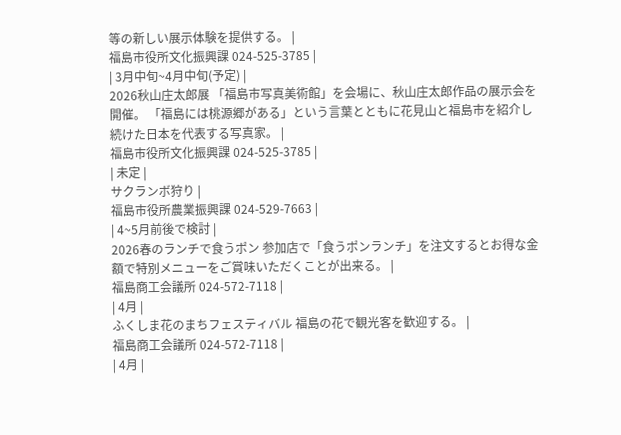等の新しい展示体験を提供する。 |
福島市役所文化振興課 024-525-3785 |
| 3月中旬~4月中旬(予定) |
2026秋山庄太郎展 「福島市写真美術館」を会場に、秋山庄太郎作品の展示会を開催。 「福島には桃源郷がある」という言葉とともに花見山と福島市を紹介し続けた日本を代表する写真家。 |
福島市役所文化振興課 024-525-3785 |
| 未定 |
サクランボ狩り |
福島市役所農業振興課 024-529-7663 |
| 4~5月前後で検討 |
2026春のランチで食うポン 参加店で「食うポンランチ」を注文するとお得な金額で特別メニューをご賞味いただくことが出来る。 |
福島商工会議所 024-572-7118 |
| 4月 |
ふくしま花のまちフェスティバル 福島の花で観光客を歓迎する。 |
福島商工会議所 024-572-7118 |
| 4月 |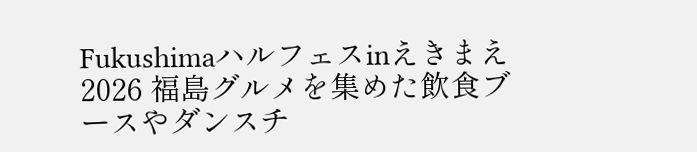Fukushimaハルフェスinえきまえ2026 福島グルメを集めた飲食ブースやダンスチ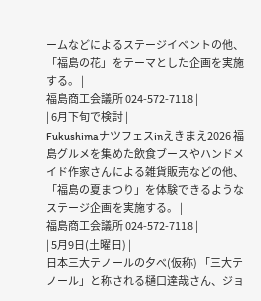ームなどによるステージイベントの他、 「福島の花」をテーマとした企画を実施する。 |
福島商工会議所 024-572-7118 |
| 6月下旬で検討 |
Fukushimaナツフェスinえきまえ2026 福島グルメを集めた飲食ブースやハンドメイド作家さんによる雑貨販売などの他、「福島の夏まつり」を体験できるようなステージ企画を実施する。 |
福島商工会議所 024-572-7118 |
| 5月9日(土曜日) |
日本三大テノールの夕べ(仮称) 「三大テノール」と称される樋口達哉さん、ジョ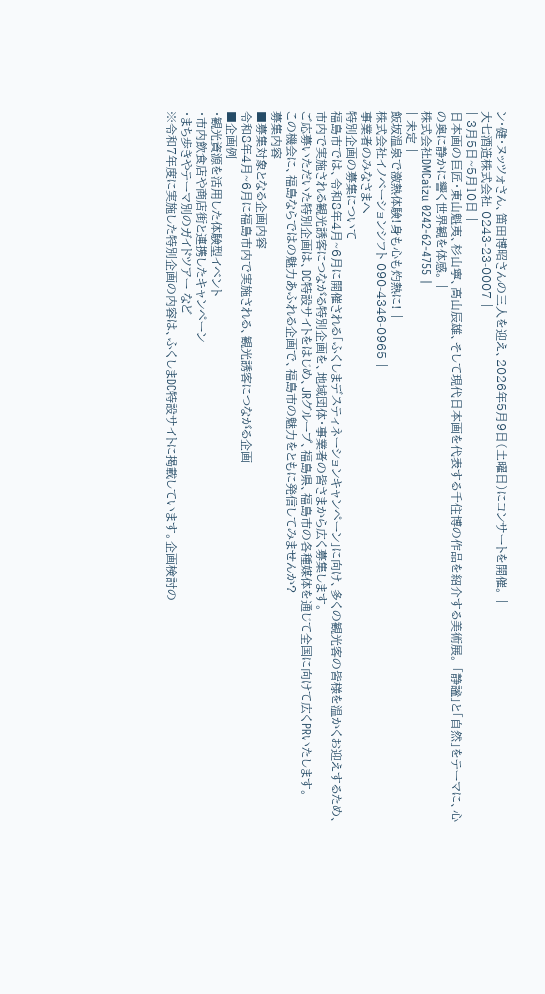ン・健・ヌッツォさん、笛田博昭さんの三人を迎え、2026年5月9日(土曜日)にコンサートを開催。 |
大七酒造株式会社 0243-23-0007 |
| 3月5日~5月10日 |
日本画の巨匠・東山魁夷、杉山寧、高山辰雄、そして現代日本画を代表する千住博の作品を紹介する美術展。 「静謐」と「自然」をテーマに、心の奥に静かに響く世界観を体感。 |
株式会社DMCaizu 0242-62-4755 |
| 未定 |
飯坂温泉で激熱体験!身も心も灼熱に! |
株式会社イノベーションシフト 090-4346-0965 |
事業者のみなさまへ
特別企画の募集について
福島市では、令和8年4月~6月に開催される「ふくしまデスティネーションキャンペーン」に向け、多くの観光客の皆様を温かくお迎えするため、市内で実施される観光誘客につながる特別企画を、地域団体・事業者の皆さまから広く募集します。
ご応募いただいた特別企画は、DC特設サイトをはじめ、JRグループ、福島県、福島市の各種媒体を通じて全国に向けて広くPRいたします。
この機会に、福島ならではの魅力あふれる企画で、福島市の魅力をともに発信してみませんか?
募集内容
■募集対象となる企画内容
令和8年4月~6月に福島市内で実施される、観光誘客につながる企画
■企画例
・観光資源を活用した体験型イベント
・市内飲食店や商店街と連携したキャンペーン
・まち歩きやテーマ別のガイドツアー など
※令和7年度に実施した特別企画の内容は、ふくしまDC特設サイトに掲載しています。企画検討の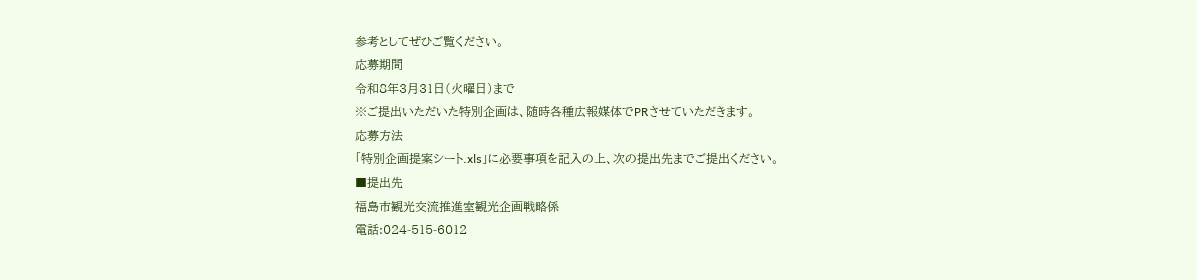参考としてぜひご覧ください。
応募期間
令和8年3月31日(火曜日)まで
※ご提出いただいた特別企画は、随時各種広報媒体でPRさせていただきます。
応募方法
「特別企画提案シート.xls」に必要事項を記入の上、次の提出先までご提出ください。
■提出先
福島市観光交流推進室観光企画戦略係
電話:024-515-6012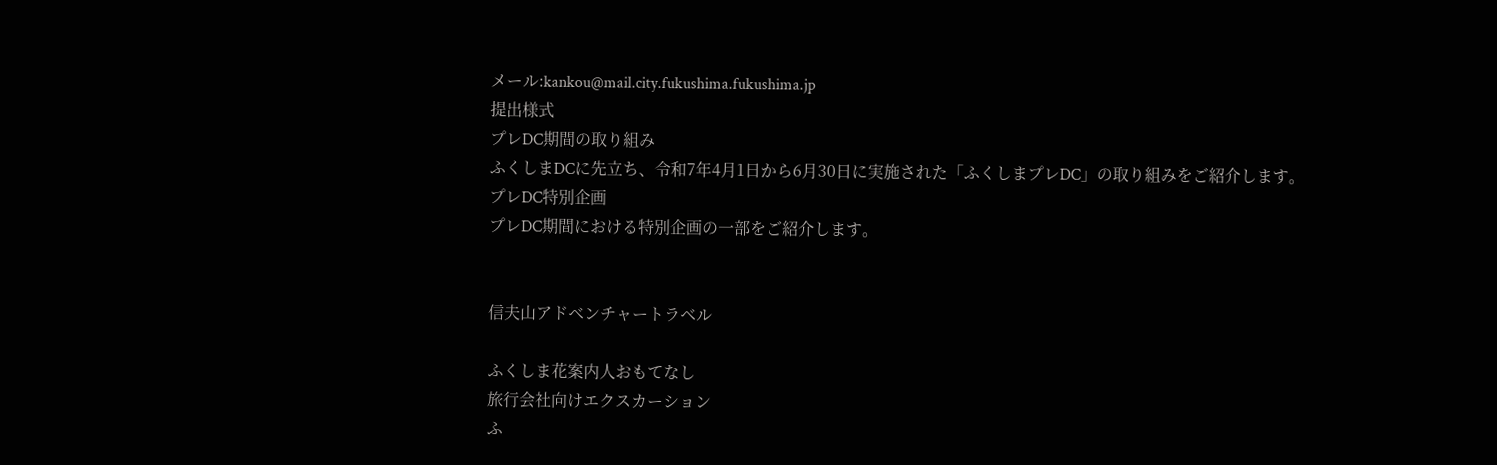メール:kankou@mail.city.fukushima.fukushima.jp
提出様式
プレDC期間の取り組み
ふくしまDCに先立ち、令和7年4月1日から6月30日に実施された「ふくしまプレDC」の取り組みをご紹介します。
プレDC特別企画
プレDC期間における特別企画の一部をご紹介します。


信夫山アドベンチャートラベル

ふくしま花案内人おもてなし
旅行会社向けエクスカーション
ふ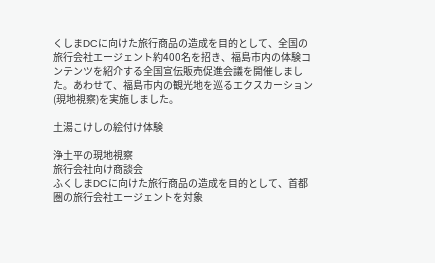くしまDCに向けた旅行商品の造成を目的として、全国の旅行会社エージェント約400名を招き、福島市内の体験コンテンツを紹介する全国宣伝販売促進会議を開催しました。あわせて、福島市内の観光地を巡るエクスカーション(現地視察)を実施しました。

土湯こけしの絵付け体験

浄土平の現地視察
旅行会社向け商談会
ふくしまDCに向けた旅行商品の造成を目的として、首都圏の旅行会社エージェントを対象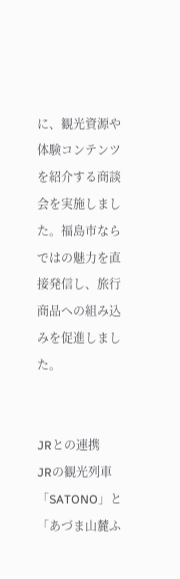に、観光資源や体験コンテンツを紹介する商談会を実施しました。福島市ならではの魅力を直接発信し、旅行商品への組み込みを促進しました。


JRとの連携
JRの観光列車「SATONO」と「あづま山麓ふ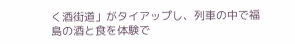く酒街道」がタイアップし、列車の中で福島の酒と食を体験で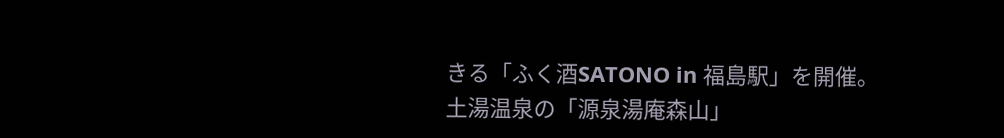きる「ふく酒SATONO in 福島駅」を開催。
土湯温泉の「源泉湯庵森山」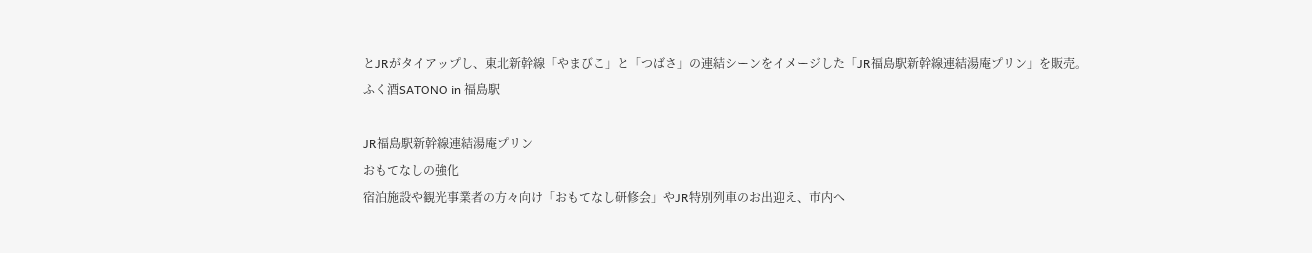とJRがタイアップし、東北新幹線「やまびこ」と「つばさ」の連結シーンをイメージした「JR福島駅新幹線連結湯庵プリン」を販売。
ふく酒SATONO in 福島駅

JR福島駅新幹線連結湯庵プリン
おもてなしの強化
宿泊施設や観光事業者の方々向け「おもてなし研修会」やJR特別列車のお出迎え、市内へ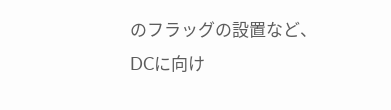のフラッグの設置など、DCに向け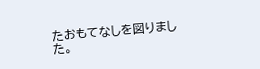たおもてなしを図りました。